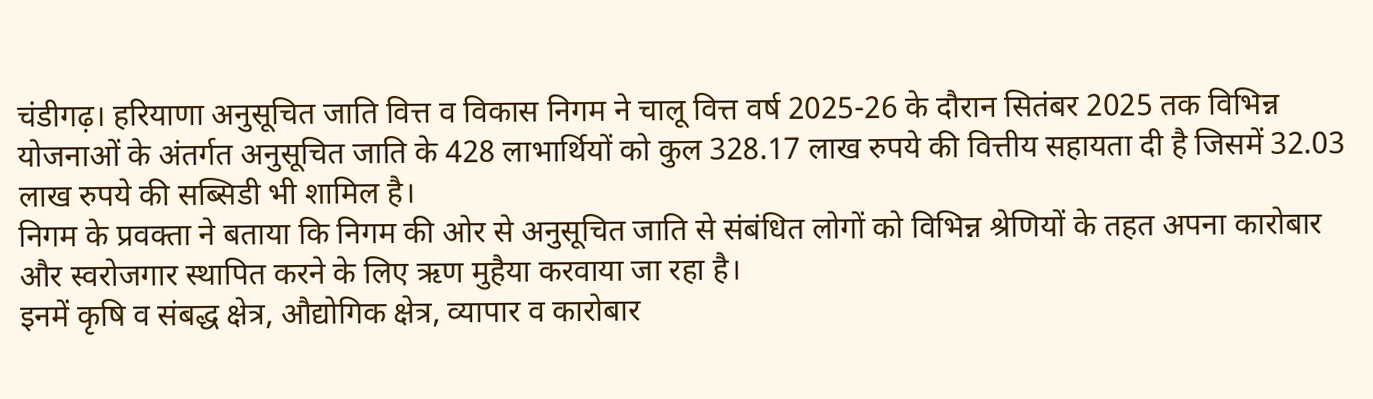चंडीगढ़। हरियाणा अनुसूचित जाति वित्त व विकास निगम ने चालू वित्त वर्ष 2025-26 के दौरान सितंबर 2025 तक विभिन्न योजनाओं के अंतर्गत अनुसूचित जाति के 428 लाभार्थियों को कुल 328.17 लाख रुपये की वित्तीय सहायता दी है जिसमें 32.03 लाख रुपये की सब्सिडी भी शामिल है।
निगम के प्रवक्ता ने बताया कि निगम की ओर से अनुसूचित जाति से संबंधित लोगों को विभिन्न श्रेणियों के तहत अपना कारोबार और स्वरोजगार स्थापित करने के लिए ऋण मुहैया करवाया जा रहा है।
इनमें कृषि व संबद्ध क्षेत्र, औद्योगिक क्षेत्र, व्यापार व कारोबार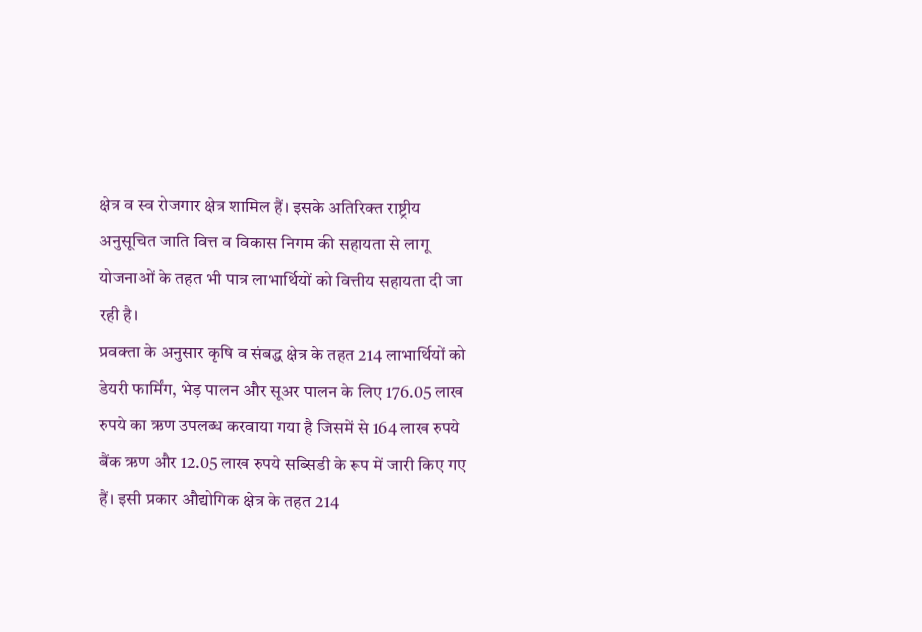क्षेत्र व स्व रोजगार क्षेत्र शामिल हैं। इसके अतिरिक्त राष्ट्रीय अनुसूचित जाति वित्त व विकास निगम की सहायता से लागू योजनाओं के तहत भी पात्र लाभार्थियों को वित्तीय सहायता दी जा रही है।
प्रवक्ता के अनुसार कृषि व संबद्ध क्षेत्र के तहत 214 लाभार्थियों को डेयरी फार्मिंग, भेड़ पालन और सूअर पालन के लिए 176.05 लाख रुपये का ऋण उपलब्ध करवाया गया है जिसमें से 164 लाख रुपये बैंक ऋण और 12.05 लाख रुपये सब्सिडी के रूप में जारी किए गए हैं। इसी प्रकार औद्योगिक क्षेत्र के तहत 214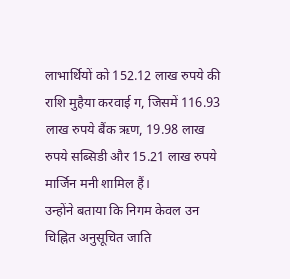लाभार्थियों को 152.12 लाख रुपये की राशि मुहैया करवाई ग, जिसमें 116.93 लाख रुपये बैंक ऋण, 19.98 लाख रुपये सब्सिडी और 15.21 लाख रुपये मार्जिन मनी शामिल हैं।
उन्होंने बताया कि निगम केवल उन चिह्नित अनुसूचित जाति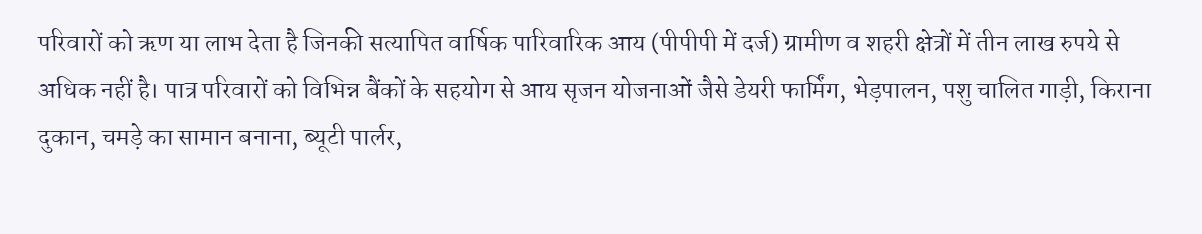परिवारों को ऋण या लाभ देता है जिनकी सत्यापित वार्षिक पारिवारिक आय (पीपीपी में दर्ज) ग्रामीण व शहरी क्षेत्रों में तीन लाख रुपये से अधिक नहीं है। पात्र परिवारों को विभिन्न बैंकों के सहयोग से आय सृजन योजनाओं जैसे डेयरी फार्मिंग, भेड़पालन, पशु चालित गाड़ी, किराना दुकान, चमड़े का सामान बनाना, ब्यूटी पार्लर,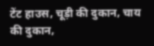टेंट हाउस, चूड़ी की दुकान, चाय की दुकान,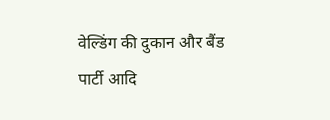वेल्डिंग की दुकान और बैंड पार्टी आदि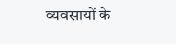व्यवसायों के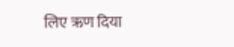लिए ऋण दिया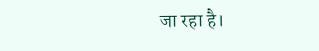जा रहा है।